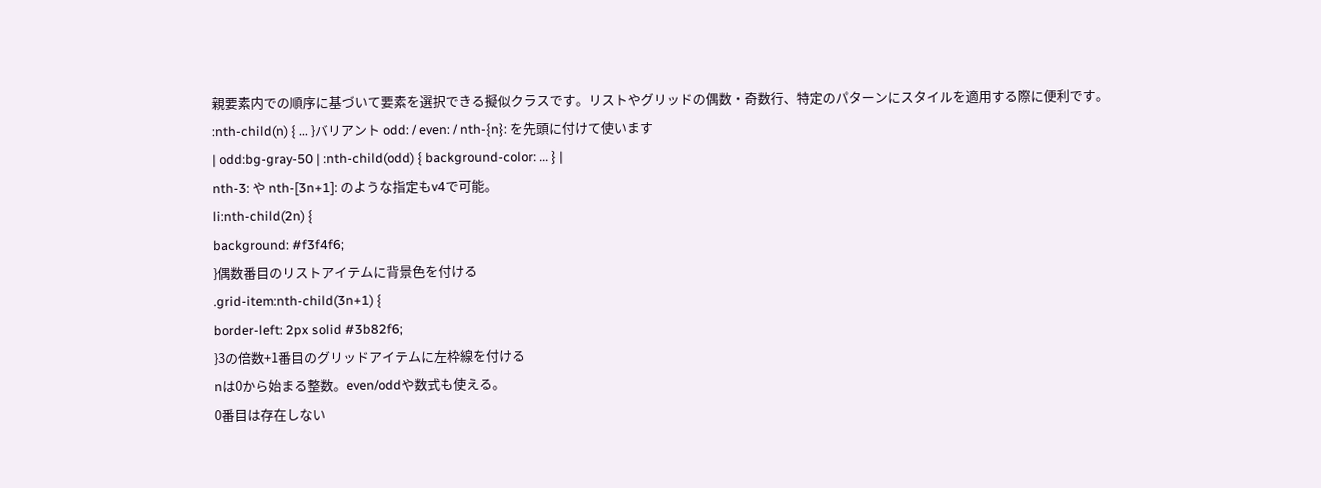親要素内での順序に基づいて要素を選択できる擬似クラスです。リストやグリッドの偶数・奇数行、特定のパターンにスタイルを適用する際に便利です。
:nth-child(n) { ... }バリアント odd: / even: / nth-{n}: を先頭に付けて使います
| odd:bg-gray-50 | :nth-child(odd) { background-color: ... } |
nth-3: や nth-[3n+1]: のような指定もv4で可能。
li:nth-child(2n) {
background: #f3f4f6;
}偶数番目のリストアイテムに背景色を付ける
.grid-item:nth-child(3n+1) {
border-left: 2px solid #3b82f6;
}3の倍数+1番目のグリッドアイテムに左枠線を付ける
nは0から始まる整数。even/oddや数式も使える。
0番目は存在しない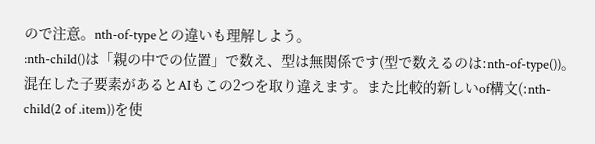ので注意。nth-of-typeとの違いも理解しよう。
:nth-child()は「親の中での位置」で数え、型は無関係です(型で数えるのは:nth-of-type())。混在した子要素があるとAIもこの2つを取り違えます。また比較的新しいof構文(:nth-child(2 of .item))を使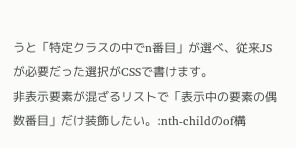うと「特定クラスの中でn番目」が選べ、従来JSが必要だった選択がCSSで書けます。
非表示要素が混ざるリストで「表示中の要素の偶数番目」だけ装飾したい。:nth-childのof構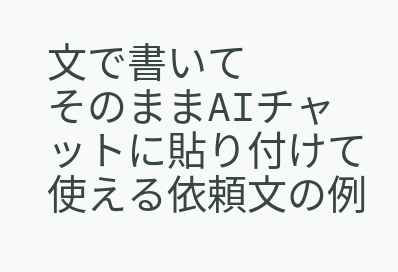文で書いて
そのままAIチャットに貼り付けて使える依頼文の例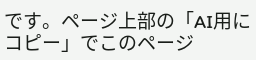です。ページ上部の「AI用にコピー」でこのページ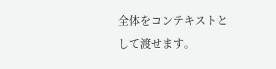全体をコンテキストとして渡せます。